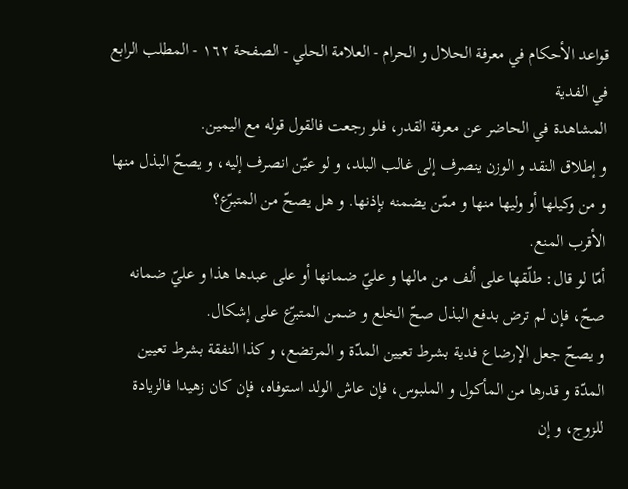قواعد الأحكام في معرفة الحلال و الحرام - العلامة الحلي - الصفحة ١٦٢ - المطلب الرابع في الفدية
المشاهدة في الحاضر عن معرفة القدر، فلو رجعت فالقول قوله مع اليمين.
و إطلاق النقد و الوزن ينصرف إلى غالب البلد، و لو عيّن انصرف إليه، و يصحّ البذل منها و من وكيلها أو وليها منها و ممّن يضمنه بإذنها. و هل يصحّ من المتبرّع؟
الأقرب المنع.
أمّا لو قال: طلّقها على ألف من مالها و عليّ ضمانها أو على عبدها هذا و عليّ ضمانه صحّ، فإن لم ترض بدفع البذل صحّ الخلع و ضمن المتبرّع على إشكال.
و يصحّ جعل الإرضاع فدية بشرط تعيين المدّة و المرتضع، و كذا النفقة بشرط تعيين المدّة و قدرها من المأكول و الملبوس، فإن عاش الولد استوفاه، فإن كان زهيدا فالزيادة للزوج، و إن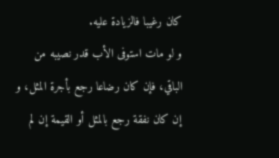كان رغيبا فالزيادة عليه.
و لو مات استوفى الأب قدر نصيبه من الباقي، فإن كان رضاعا رجع بأجرة المثل، و إن كان نفقة رجع بالمثل أو القيمة إن لم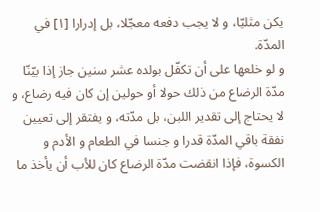يكن مثليّا، و لا يجب دفعه معجّلا، بل إدرارا [١] في المدّة.
و لو خلعها على أن تكفّل بولده عشر سنين جاز إذا بيّنّا مدّة الرضاع من ذلك حولا أو حولين إن كان فيه رضاع، و لا يحتاج إلى تقدير اللبن، بل مدّته، و يفتقر إلى تعيين نفقة باقي المدّة قدرا و جنسا في الطعام و الأدم و الكسوة، فإذا انقضت مدّة الرضاع كان للأب أن يأخذ ما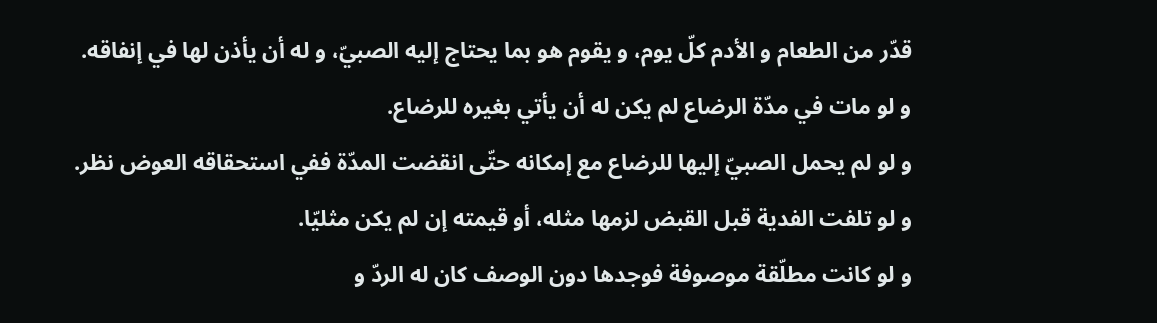قدّر من الطعام و الأدم كلّ يوم، و يقوم هو بما يحتاج إليه الصبيّ، و له أن يأذن لها في إنفاقه.
و لو مات في مدّة الرضاع لم يكن له أن يأتي بغيره للرضاع.
و لو لم يحمل الصبيّ إليها للرضاع مع إمكانه حتّى انقضت المدّة ففي استحقاقه العوض نظر.
و لو تلفت الفدية قبل القبض لزمها مثله، أو قيمته إن لم يكن مثليّا.
و لو كانت مطلّقة موصوفة فوجدها دون الوصف كان له الردّ و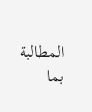المطالبة بما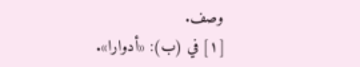وصف.
[١] في (ب): «أدوارا».